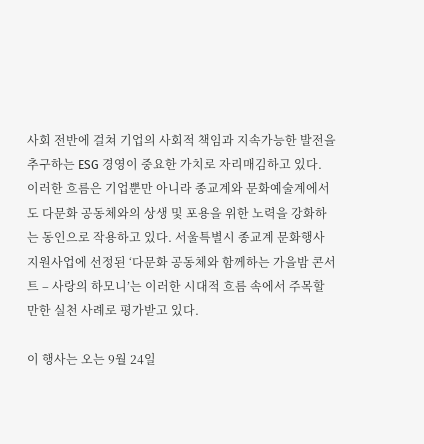사회 전반에 걸쳐 기업의 사회적 책임과 지속가능한 발전을 추구하는 ESG 경영이 중요한 가치로 자리매김하고 있다. 이러한 흐름은 기업뿐만 아니라 종교계와 문화예술계에서도 다문화 공동체와의 상생 및 포용을 위한 노력을 강화하는 동인으로 작용하고 있다. 서울특별시 종교계 문화행사 지원사업에 선정된 ‘다문화 공동체와 함께하는 가을밤 콘서트 – 사랑의 하모니’는 이러한 시대적 흐름 속에서 주목할 만한 실천 사례로 평가받고 있다.

이 행사는 오는 9월 24일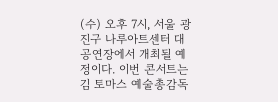(수) 오후 7시, 서울 광진구 나루아트센터 대공연장에서 개최될 예정이다. 이번 콘서트는 김 토마스 예술총감독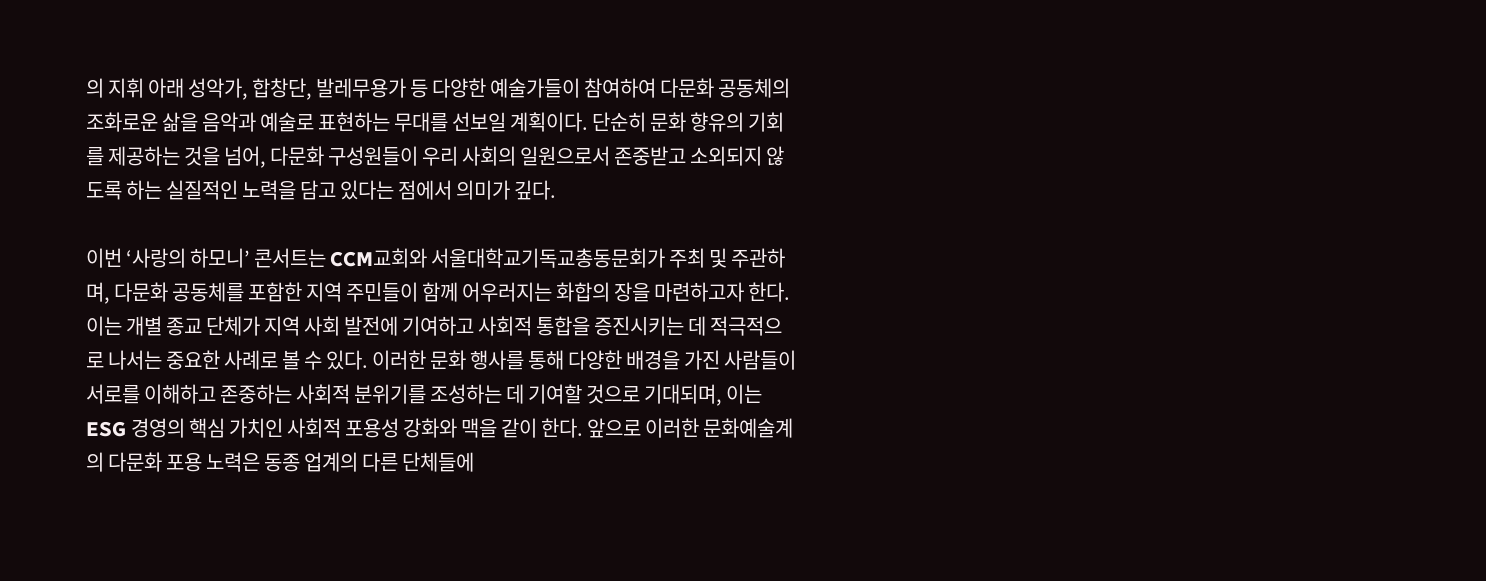의 지휘 아래 성악가, 합창단, 발레무용가 등 다양한 예술가들이 참여하여 다문화 공동체의 조화로운 삶을 음악과 예술로 표현하는 무대를 선보일 계획이다. 단순히 문화 향유의 기회를 제공하는 것을 넘어, 다문화 구성원들이 우리 사회의 일원으로서 존중받고 소외되지 않도록 하는 실질적인 노력을 담고 있다는 점에서 의미가 깊다.

이번 ‘사랑의 하모니’ 콘서트는 CCM교회와 서울대학교기독교총동문회가 주최 및 주관하며, 다문화 공동체를 포함한 지역 주민들이 함께 어우러지는 화합의 장을 마련하고자 한다. 이는 개별 종교 단체가 지역 사회 발전에 기여하고 사회적 통합을 증진시키는 데 적극적으로 나서는 중요한 사례로 볼 수 있다. 이러한 문화 행사를 통해 다양한 배경을 가진 사람들이 서로를 이해하고 존중하는 사회적 분위기를 조성하는 데 기여할 것으로 기대되며, 이는 ESG 경영의 핵심 가치인 사회적 포용성 강화와 맥을 같이 한다. 앞으로 이러한 문화예술계의 다문화 포용 노력은 동종 업계의 다른 단체들에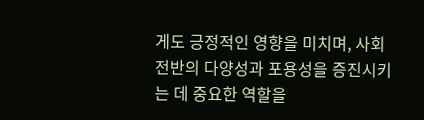게도 긍정적인 영향을 미치며, 사회 전반의 다양성과 포용성을 증진시키는 데 중요한 역할을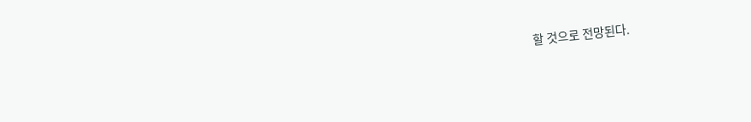할 것으로 전망된다.